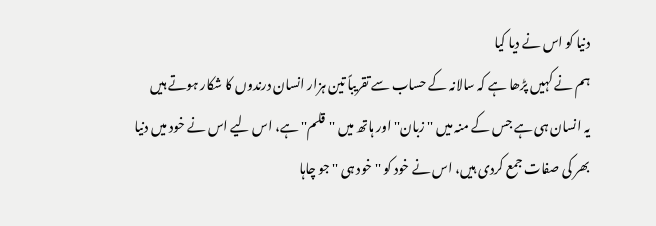دنیا کو اس نے دیا کیا
ہم نے کہیں پڑھا ہے کہ سالانہ کے حساب سے تقریباً تین ہزار انسان درندوں کا شکار ہوتے ہیں
یہ انسان ہی ہے جس کے منہ میں ''زبان'' اور ہاتھ میں ''قلم'' ہے، اس لیے اس نے خود میں دنیا بھر کی صفات جمع کردی ہیں، اس نے خود کو ''خود ہی '' جو چاہا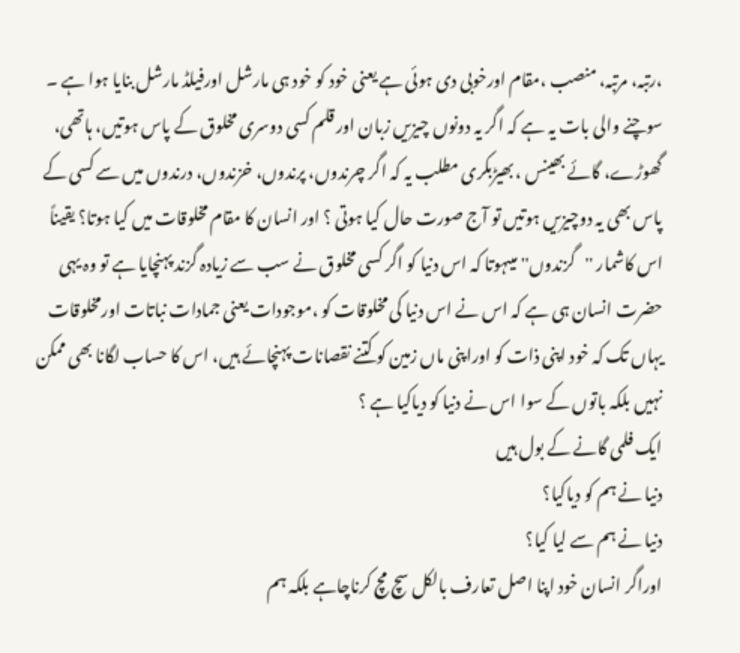،رتبہ، مرتبہ، منصب ،مقام اورخوبی دی ہوئی ہے یعنی خود کو خود ہی مارشل اورفیلڈ مارشل بنایا ہوا ہے ۔
سوچنے والی بات یہ ہے کہ اگر یہ دونوں چیزیں زبان اور قلم کسی دوسری مخلوق کے پاس ہوتیں، ہاتھی، گھوڑے، گائے بھینس ، بھیڑبکری مطلب یہ کہ اگر چرندوں، پرندوں، خزندوں، درندوں میں سے کسی کے پاس بھی یہ دوچیزیں ہوتیں تو آج صورت حال کیا ہوتی ؟ اور انسان کا مقام مخلوقات میں کیا ہوتا؟ یقیناً اس کاشمار ''گزندوں'' میںہوتا کہ اس دنیا کو اگر کسی مخلوق نے سب سے زیادہ گزند پہنچایا ہے تو وہ یہی حضرت انسان ہی ہے کہ اس نے اس دنیا کی مخلوقات کو ،موجودات یعنی جمادات نباتات اورمخلوقات یہاں تک کہ خود اپنی ذات کو اوراپنی ماں زمین کو کتنے نقصانات پہنچائے ہیں، اس کا حساب لگانا بھی ممکن نہیں بلکہ باتوں کے سوا اس نے دنیا کو دیاکیا ہے ؟
ایک فلمی گانے کے بول ہیں
دنیا نے ہم کو دیاکیا؟
دنیا نے ہم سے لیا کیا؟
اوراگر انسان خود اپنا اصل تعارف بالکل سچ مچ کرناچاہے بلکہ ہم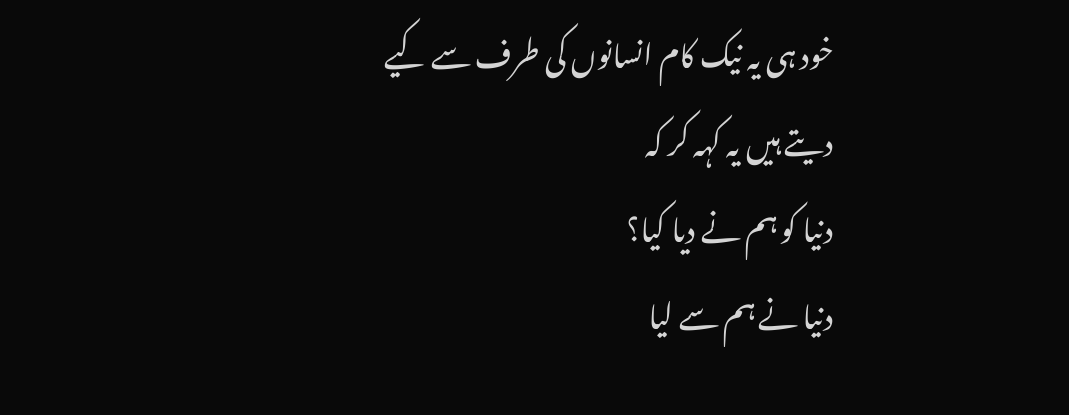خود ہی یہ نیک کام انسانوں کی طرف سے کیے دیتے ہیں یہ کہہ کر کہ
دنیا کو ہم نے دیا کیا؟
دنیا نے ہم سے لیا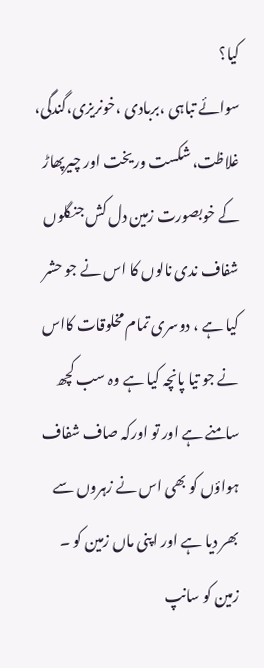کیا؟
سوائے تباہی ،بربادی ،خونریزی،گندگی، غلاظت، شکست وریخت اور چیرپھاڑ کے خوبصورت زمین دل کش جنگلوں شفاف ندی نالوں کا اس نے جو حشر کیا ہے ، دوسری تمام مخلوقات کااس نے جو تیا پانچہ کیا ہے وہ سب کچھ سامنے ہے اور تو اورکہ صاف شفاف ہواؤں کو بھی اس نے زہروں سے بھر دیا ہے اور اپنی ماں زمین کو ۔
زمین کو سانپ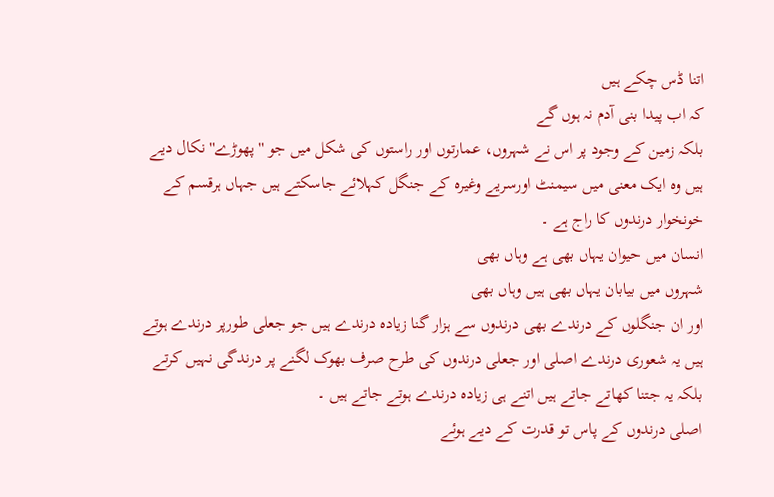اتنا ڈس چکے ہیں
کہ اب پیدا بنی آدم نہ ہوں گے
بلکہ زمین کے وجود پر اس نے شہروں، عمارتوں اور راستوں کی شکل میں جو ''پھوڑے'' نکال دیے ہیں وہ ایک معنی میں سیمنٹ اورسریے وغیرہ کے جنگل کہلائے جاسکتے ہیں جہاں ہرقسم کے خونخوار درندوں کا راج ہے ۔
انسان میں حیوان یہاں بھی ہے وہاں بھی
شہروں میں بیابان یہاں بھی ہیں وہاں بھی
اور ان جنگلوں کے درندے بھی درندوں سے ہزار گنا زیادہ درندے ہیں جو جعلی طورپر درندے ہوتے ہیں یہ شعوری درندے اصلی اور جعلی درندوں کی طرح صرف بھوک لگنے پر درندگی نہیں کرتے بلکہ یہ جتنا کھاتے جاتے ہیں اتنے ہی زیادہ درندے ہوتے جاتے ہیں ۔
اصلی درندوں کے پاس تو قدرت کے دیے ہوئے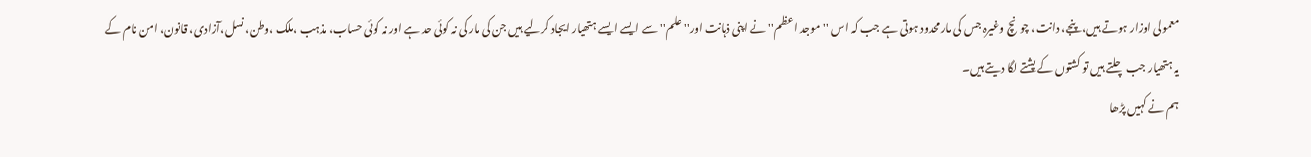معمولی اوزار ہوتے ہیں، پنجے، دانت، چونچ وغیرہ جس کی مارمحدود ہوتی ہے جب کہ اس ''موجد اعظم'' نے اپنی ذہانت اور''علم'' سے ایسے ایسے ہتھیار ایجاد کرلیے ہیں جن کی مار کی نہ کوئی حد ہے اور نہ کوئی حساب، مذہب ،ملک ،وطن، نسل،آزادی، قانون، امن نام کے یہ ہتھیار جب چلتے ہیں تو کشتوں کے پشتے لگا دیتے ہیں۔
ہم نے کہیں پڑھا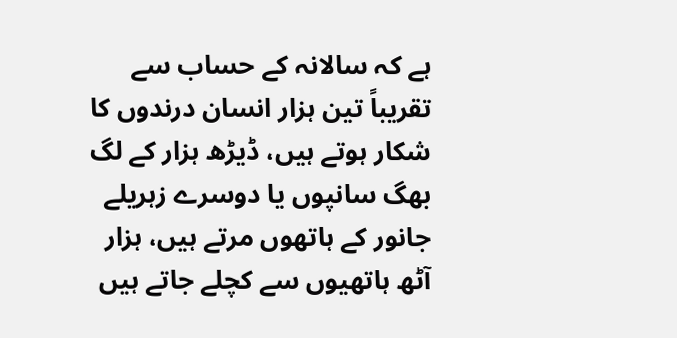ہے کہ سالانہ کے حساب سے تقریباً تین ہزار انسان درندوں کا شکار ہوتے ہیں، ڈیڑھ ہزار کے لگ بھگ سانپوں یا دوسرے زہریلے جانور کے ہاتھوں مرتے ہیں، ہزار آٹھ ہاتھیوں سے کچلے جاتے ہیں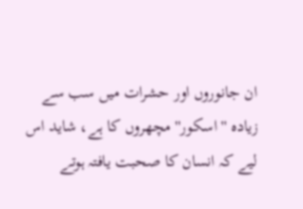ان جانوروں اور حشرات میں سب سے زیادہ ''اسکور''مچھروں کا ہے، شاید اس لیے کہ انسان کا صحبت یافتہ ہوتے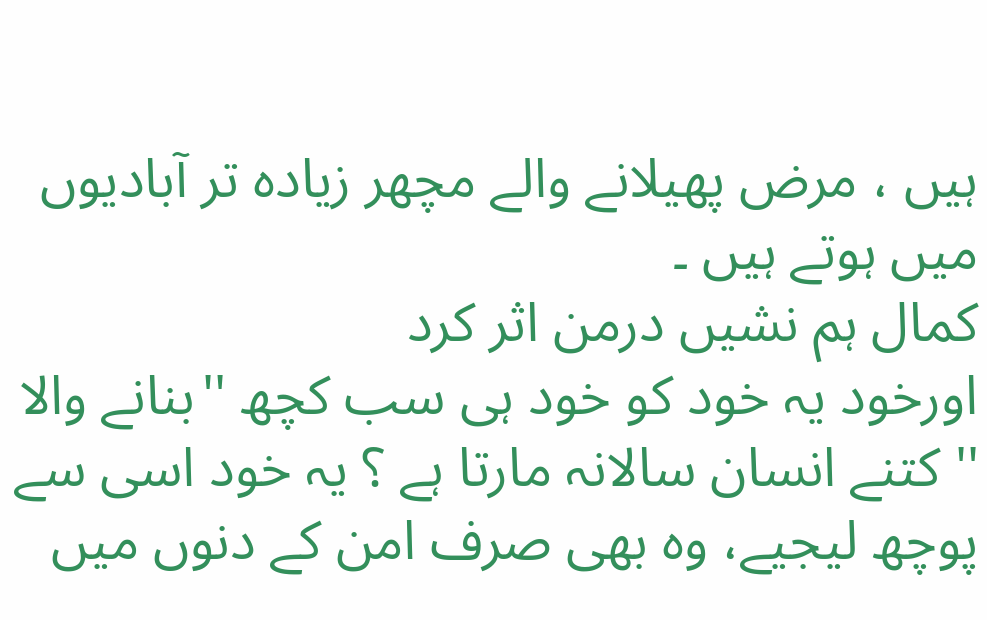ہیں ، مرض پھیلانے والے مچھر زیادہ تر آبادیوں میں ہوتے ہیں ۔
کمال ہم نشیں درمن اثر کرد
اورخود یہ خود کو خود ہی سب کچھ ''بنانے والا '' کتنے انسان سالانہ مارتا ہے ؟ یہ خود اسی سے پوچھ لیجیے، وہ بھی صرف امن کے دنوں میں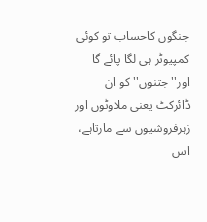جنگوں کاحساب تو کوئی کمپیوٹر ہی لگا پائے گا اور''جتنوں'' کو ان ڈائرکٹ یعنی ملاوٹوں اور زہرفروشیوں سے مارتاہے، اس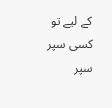کے لیے تو کسی سپر سپر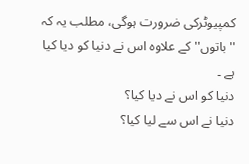کمپیوٹرکی ضرورت ہوگی، مطلب یہ کہ ''باتوں''کے علاوہ اس نے دنیا کو دیا کیا ہے ۔
دنیا کو اس نے دیا کیا؟
دنیا نے اس سے لیا کیا؟